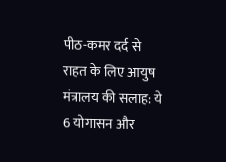पीठ-कमर दर्द से राहत के लिए आयुष मंत्रालय की सलाह: ये 6 योगासन और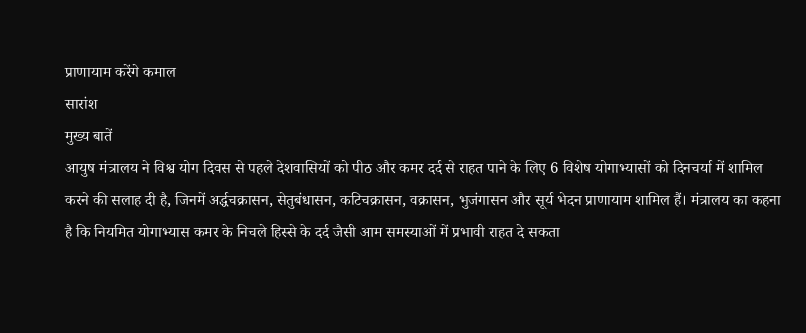प्राणायाम करेंगे कमाल
सारांश
मुख्य बातें
आयुष मंत्रालय ने विश्व योग दिवस से पहले देशवासियों को पीठ और कमर दर्द से राहत पाने के लिए 6 विशेष योगाभ्यासों को दिनचर्या में शामिल करने की सलाह दी है, जिनमें अर्द्धचक्रासन, सेतुबंधासन, कटिचक्रासन, वक्रासन, भुजंगासन और सूर्य भेदन प्राणायाम शामिल हैं। मंत्रालय का कहना है कि नियमित योगाभ्यास कमर के निचले हिस्से के दर्द जैसी आम समस्याओं में प्रभावी राहत दे सकता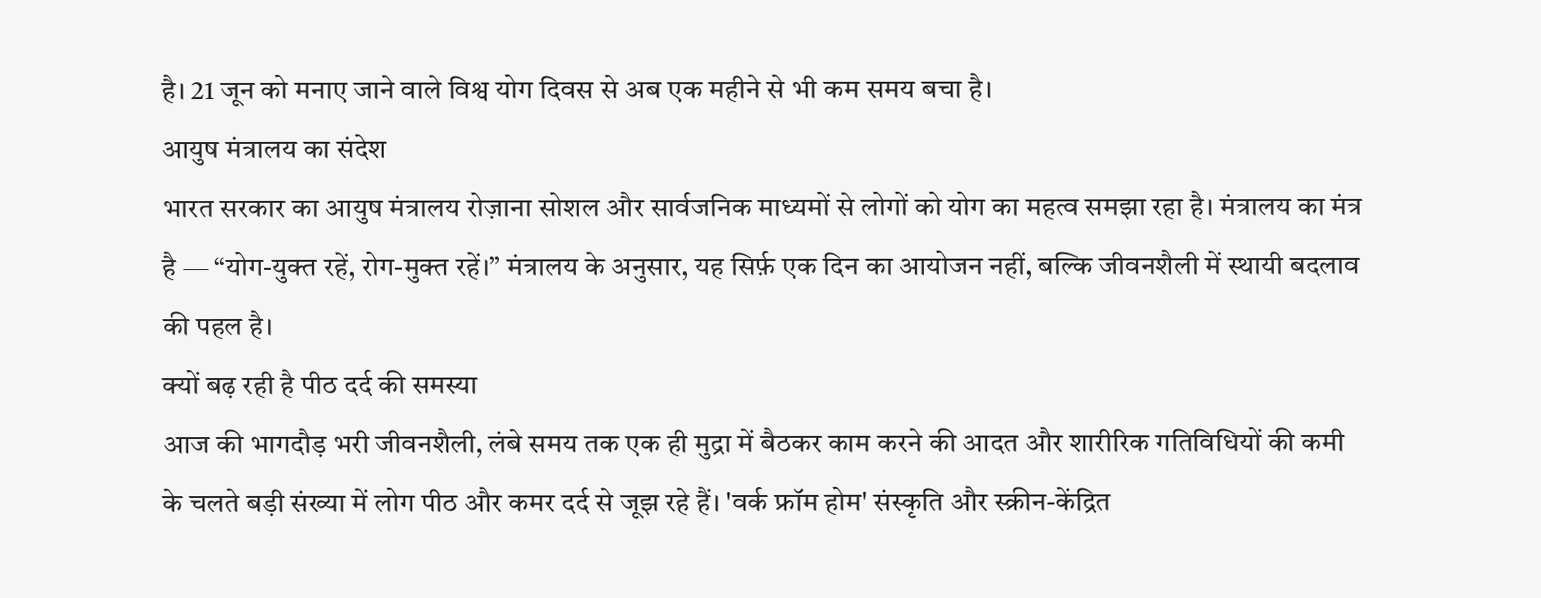है। 21 जून को मनाए जाने वाले विश्व योग दिवस से अब एक महीने से भी कम समय बचा है।
आयुष मंत्रालय का संदेश
भारत सरकार का आयुष मंत्रालय रोज़ाना सोशल और सार्वजनिक माध्यमों से लोगों को योग का महत्व समझा रहा है। मंत्रालय का मंत्र है — “योग-युक्त रहें, रोग-मुक्त रहें।” मंत्रालय के अनुसार, यह सिर्फ़ एक दिन का आयोजन नहीं, बल्कि जीवनशैली में स्थायी बदलाव की पहल है।
क्यों बढ़ रही है पीठ दर्द की समस्या
आज की भागदौड़ भरी जीवनशैली, लंबे समय तक एक ही मुद्रा में बैठकर काम करने की आदत और शारीरिक गतिविधियों की कमी के चलते बड़ी संख्या में लोग पीठ और कमर दर्द से जूझ रहे हैं। 'वर्क फ्रॉम होम' संस्कृति और स्क्रीन-केंद्रित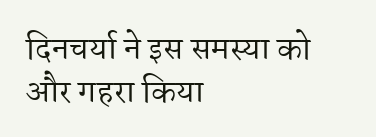दिनचर्या ने इस समस्या को और गहरा किया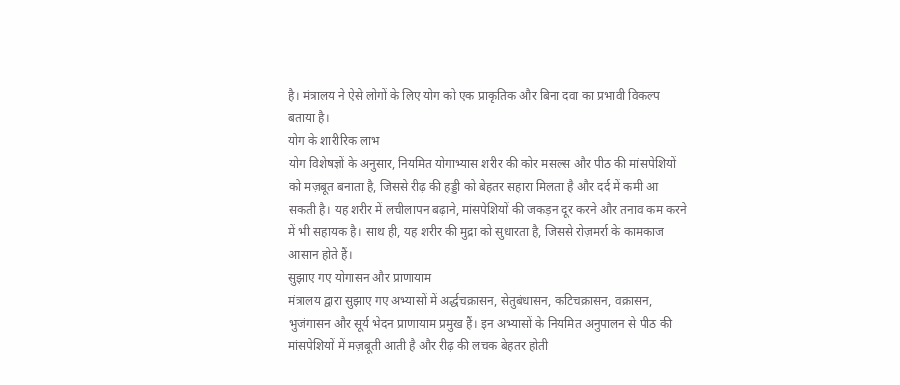है। मंत्रालय ने ऐसे लोगों के लिए योग को एक प्राकृतिक और बिना दवा का प्रभावी विकल्प बताया है।
योग के शारीरिक लाभ
योग विशेषज्ञों के अनुसार, नियमित योगाभ्यास शरीर की कोर मसल्स और पीठ की मांसपेशियों को मज़बूत बनाता है, जिससे रीढ़ की हड्डी को बेहतर सहारा मिलता है और दर्द में कमी आ सकती है। यह शरीर में लचीलापन बढ़ाने, मांसपेशियों की जकड़न दूर करने और तनाव कम करने में भी सहायक है। साथ ही, यह शरीर की मुद्रा को सुधारता है, जिससे रोज़मर्रा के कामकाज आसान होते हैं।
सुझाए गए योगासन और प्राणायाम
मंत्रालय द्वारा सुझाए गए अभ्यासों में अर्द्धचक्रासन, सेतुबंधासन, कटिचक्रासन, वक्रासन, भुजंगासन और सूर्य भेदन प्राणायाम प्रमुख हैं। इन अभ्यासों के नियमित अनुपालन से पीठ की मांसपेशियों में मज़बूती आती है और रीढ़ की लचक बेहतर होती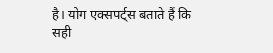है। योग एक्सपर्ट्स बताते हैं कि सही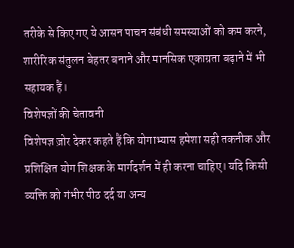तरीके से किए गए ये आसन पाचन संबंधी समस्याओं को कम करने, शारीरिक संतुलन बेहतर बनाने और मानसिक एकाग्रता बढ़ाने में भी सहायक हैं।
विशेषज्ञों की चेतावनी
विशेषज्ञ ज़ोर देकर कहते हैं कि योगाभ्यास हमेशा सही तकनीक और प्रशिक्षित योग शिक्षक के मार्गदर्शन में ही करना चाहिए। यदि किसी व्यक्ति को गंभीर पीठ दर्द या अन्य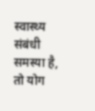स्वास्थ्य संबंधी समस्या है, तो योग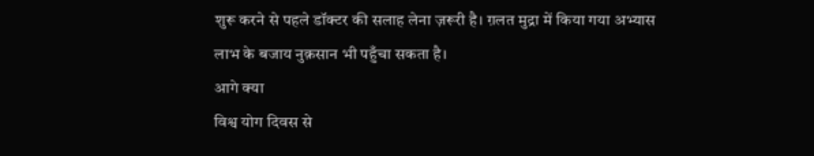शुरू करने से पहले डॉक्टर की सलाह लेना ज़रूरी है। ग़लत मुद्रा में किया गया अभ्यास लाभ के बजाय नुक़सान भी पहुँचा सकता है।
आगे क्या
विश्व योग दिवस से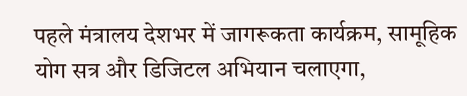पहले मंत्रालय देशभर में जागरूकता कार्यक्रम, सामूहिक योग सत्र और डिजिटल अभियान चलाएगा,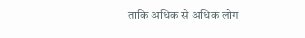ताकि अधिक से अधिक लोग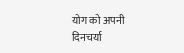योग को अपनी दिनचर्या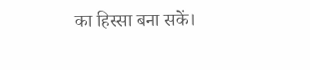का हिस्सा बना सकें।